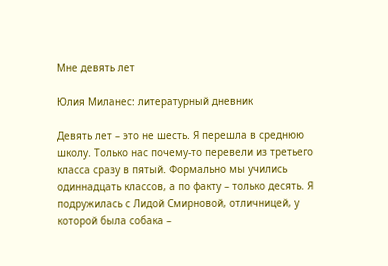Мне девять лет

Юлия Миланес: литературный дневник

Девять лет – это не шесть. Я перешла в среднюю школу. Только нас почему-то перевели из третьего класса сразу в пятый. Формально мы учились одиннадцать классов, а по факту – только десять. Я подружилась с Лидой Смирновой, отличницей, у которой была собака –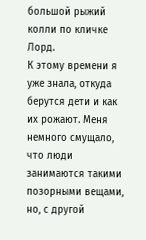большой рыжий колли по кличке Лорд.
К этому времени я уже знала, откуда берутся дети и как их рожают. Меня немного смущало, что люди занимаются такими позорными вещами, но, с другой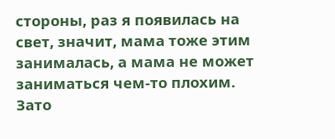стороны, раз я появилась на свет, значит, мама тоже этим занималась, а мама не может заниматься чем-то плохим. Зато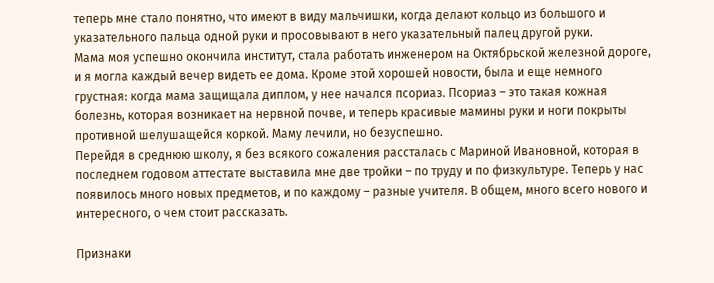теперь мне стало понятно, что имеют в виду мальчишки, когда делают кольцо из большого и указательного пальца одной руки и просовывают в него указательный палец другой руки.
Мама моя успешно окончила институт, стала работать инженером на Октябрьской железной дороге, и я могла каждый вечер видеть ее дома. Кроме этой хорошей новости, была и еще немного грустная: когда мама защищала диплом, у нее начался псориаз. Псориаз – это такая кожная болезнь, которая возникает на нервной почве, и теперь красивые мамины руки и ноги покрыты противной шелушащейся коркой. Маму лечили, но безуспешно.
Перейдя в среднюю школу, я без всякого сожаления рассталась с Мариной Ивановной, которая в последнем годовом аттестате выставила мне две тройки – по труду и по физкультуре. Теперь у нас появилось много новых предметов, и по каждому – разные учителя. В общем, много всего нового и интересного, о чем стоит рассказать.

Признаки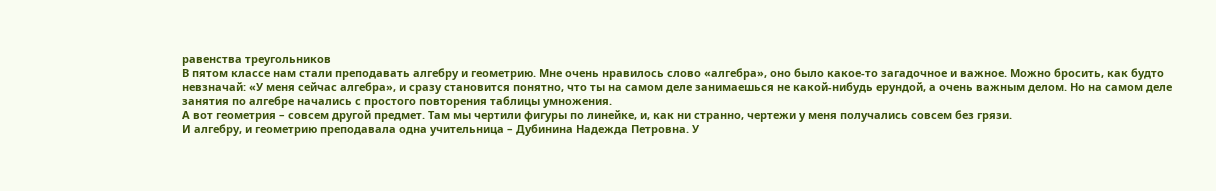равенства треугольников
В пятом классе нам стали преподавать алгебру и геометрию. Мне очень нравилось слово «алгебра», оно было какое-то загадочное и важное. Можно бросить, как будто невзначай: «У меня сейчас алгебра», и сразу становится понятно, что ты на самом деле занимаешься не какой-нибудь ерундой, а очень важным делом. Но на самом деле занятия по алгебре начались с простого повторения таблицы умножения.
А вот геометрия – совсем другой предмет. Там мы чертили фигуры по линейке, и, как ни странно, чертежи у меня получались совсем без грязи.
И алгебру, и геометрию преподавала одна учительница – Дубинина Надежда Петровна. У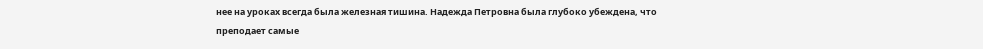нее на уроках всегда была железная тишина. Надежда Петровна была глубоко убеждена, что преподает самые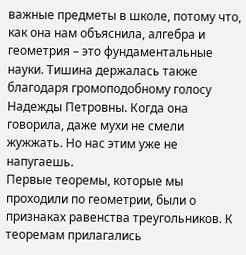важные предметы в школе, потому что, как она нам объяснила, алгебра и геометрия – это фундаментальные науки. Тишина держалась также благодаря громоподобному голосу Надежды Петровны. Когда она говорила, даже мухи не смели жужжать. Но нас этим уже не напугаешь.
Первые теоремы, которые мы проходили по геометрии, были о признаках равенства треугольников. К теоремам прилагались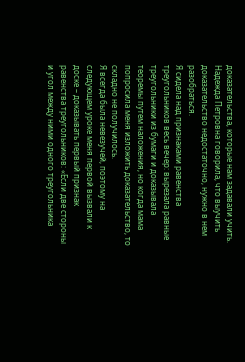доказательства, которые нам задавали учить. Надежда Петровна говорила, что выучить доказательство недостаточно, нужно в нем разобраться.
Я сидела над признаками равенства треугольников весь вечер: вырезала равные треугольники из бумаги и доказывала теоремы путем наложения, но когда мама попросила меня изложить доказательство, то складно не получилось.
Я всегда была невезучей, поэтому на следующем уроке меня первой вызвали к доске – доказывать первый признак равенства треугольников: «Если две стороны и угол между ними одного треугольника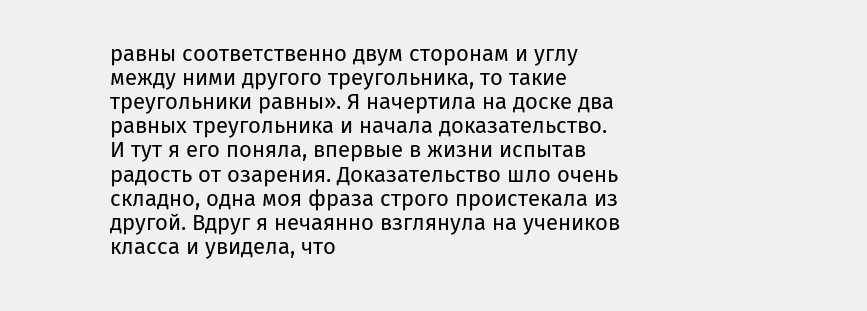равны соответственно двум сторонам и углу между ними другого треугольника, то такие треугольники равны». Я начертила на доске два равных треугольника и начала доказательство. И тут я его поняла, впервые в жизни испытав радость от озарения. Доказательство шло очень складно, одна моя фраза строго проистекала из другой. Вдруг я нечаянно взглянула на учеников класса и увидела, что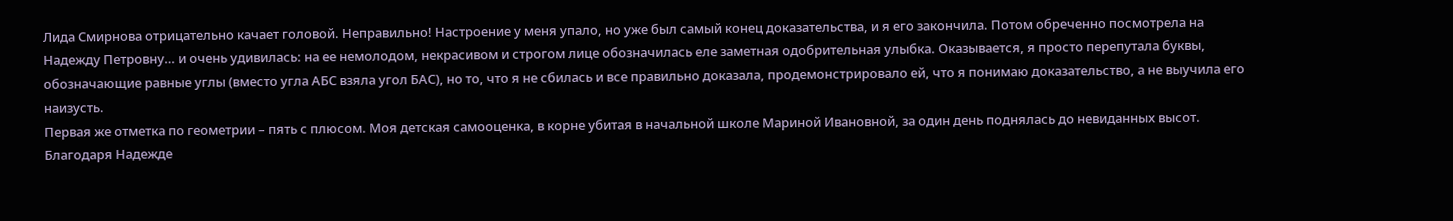Лида Смирнова отрицательно качает головой. Неправильно! Настроение у меня упало, но уже был самый конец доказательства, и я его закончила. Потом обреченно посмотрела на Надежду Петровну… и очень удивилась: на ее немолодом, некрасивом и строгом лице обозначилась еле заметная одобрительная улыбка. Оказывается, я просто перепутала буквы, обозначающие равные углы (вместо угла АБС взяла угол БАС), но то, что я не сбилась и все правильно доказала, продемонстрировало ей, что я понимаю доказательство, а не выучила его наизусть.
Первая же отметка по геометрии – пять с плюсом. Моя детская самооценка, в корне убитая в начальной школе Мариной Ивановной, за один день поднялась до невиданных высот.
Благодаря Надежде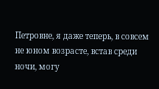Петровне, я даже теперь, в совсем не юном возрасте, встав среди ночи, могу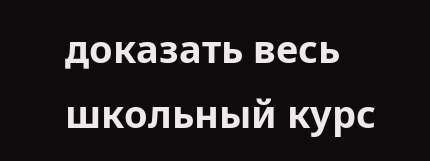доказать весь школьный курс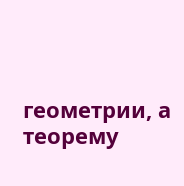геометрии, а теорему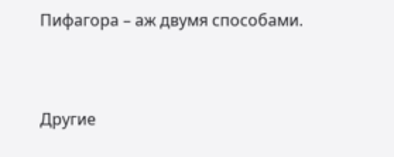Пифагора – аж двумя способами.



Другие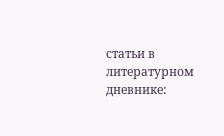статьи в литературном дневнике: